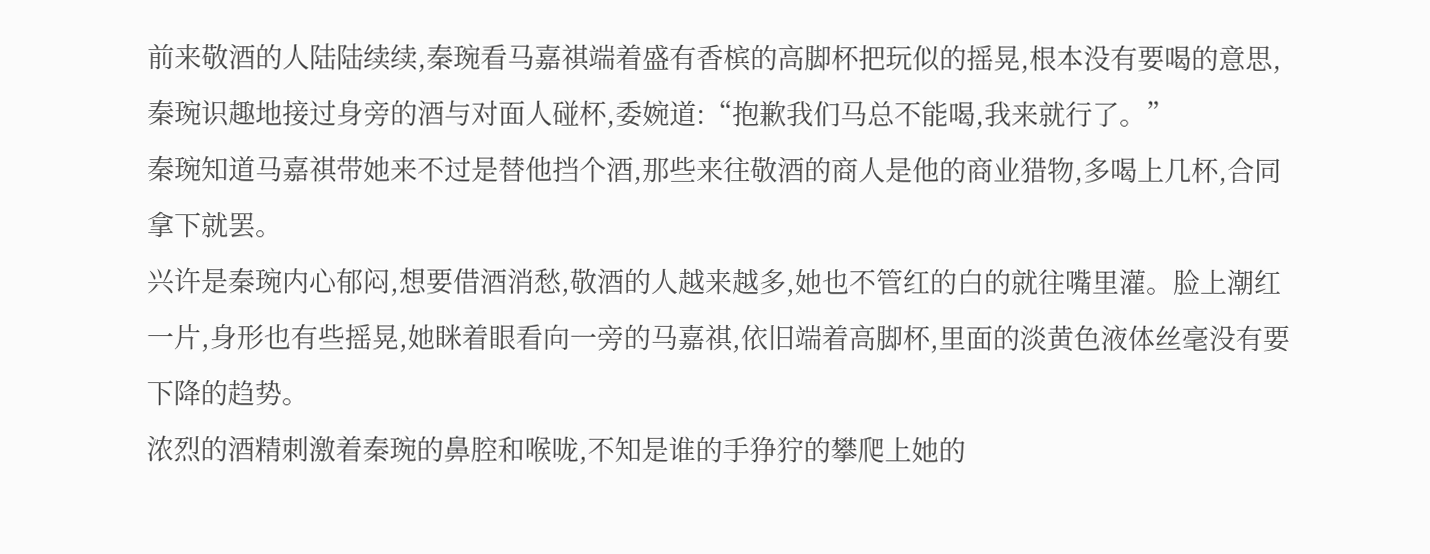前来敬酒的人陆陆续续,秦琬看马嘉祺端着盛有香槟的高脚杯把玩似的摇晃,根本没有要喝的意思,秦琬识趣地接过身旁的酒与对面人碰杯,委婉道:“抱歉我们马总不能喝,我来就行了。”
秦琬知道马嘉祺带她来不过是替他挡个酒,那些来往敬酒的商人是他的商业猎物,多喝上几杯,合同拿下就罢。
兴许是秦琬内心郁闷,想要借酒消愁,敬酒的人越来越多,她也不管红的白的就往嘴里灌。脸上潮红一片,身形也有些摇晃,她眯着眼看向一旁的马嘉祺,依旧端着高脚杯,里面的淡黄色液体丝毫没有要下降的趋势。
浓烈的酒精刺激着秦琬的鼻腔和喉咙,不知是谁的手狰狞的攀爬上她的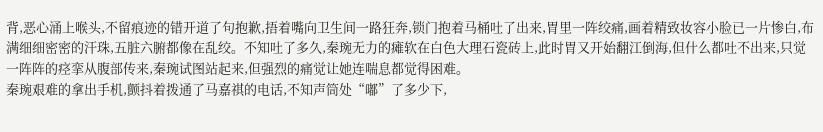背,恶心涌上喉头,不留痕迹的错开道了句抱歉,捂着嘴向卫生间一路狂奔,锁门抱着马桶吐了出来,胃里一阵绞痛,画着精致妆容小脸已一片惨白,布满细细密密的汗珠,五脏六腑都像在乱绞。不知吐了多久,秦琬无力的瘫软在白色大理石瓷砖上,此时胃又开始翻江倒海,但什么都吐不出来,只觉一阵阵的痉挛从腹部传来,秦琬试图站起来,但强烈的痛觉让她连喘息都觉得困难。
秦琬艰难的拿出手机,颤抖着拨通了马嘉祺的电话,不知声筒处“嘟”了多少下,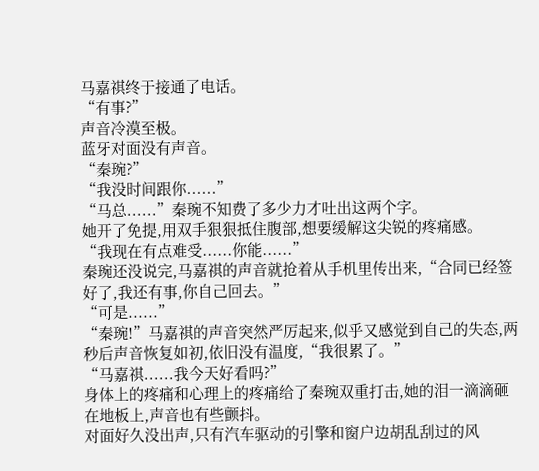马嘉祺终于接通了电话。
“有事?”
声音冷漠至极。
蓝牙对面没有声音。
“秦琬?”
“我没时间跟你......”
“马总......”秦琬不知费了多少力才吐出这两个字。
她开了免提,用双手狠狠抵住腹部,想要缓解这尖锐的疼痛感。
“我现在有点难受......你能......”
秦琬还没说完,马嘉祺的声音就抢着从手机里传出来,“合同已经签好了,我还有事,你自己回去。”
“可是......”
“秦琬!”马嘉祺的声音突然严厉起来,似乎又感觉到自己的失态,两秒后声音恢复如初,依旧没有温度,“我很累了。”
“马嘉祺......我今天好看吗?”
身体上的疼痛和心理上的疼痛给了秦琬双重打击,她的泪一滴滴砸在地板上,声音也有些颤抖。
对面好久没出声,只有汽车驱动的引擎和窗户边胡乱刮过的风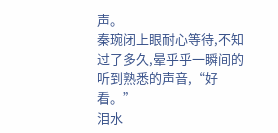声。
秦琬闭上眼耐心等待,不知过了多久,晕乎乎一瞬间的听到熟悉的声音,“好看。”
泪水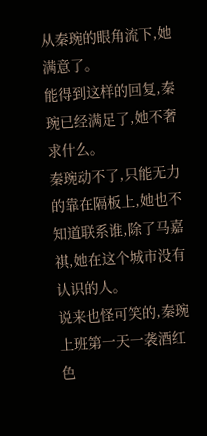从秦琬的眼角流下,她满意了。
能得到这样的回复,秦琬已经满足了,她不奢求什么。
秦琬动不了,只能无力的靠在隔板上,她也不知道联系谁,除了马嘉祺,她在这个城市没有认识的人。
说来也怪可笑的,秦琬上班第一天一袭酒红色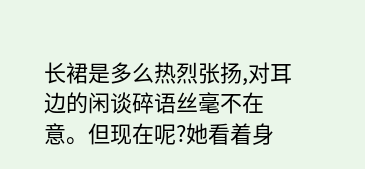长裙是多么热烈张扬,对耳边的闲谈碎语丝毫不在意。但现在呢?她看着身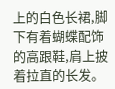上的白色长裙,脚下有着蝴蝶配饰的高跟鞋,肩上披着拉直的长发。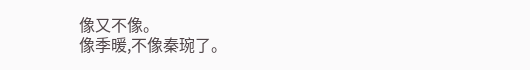像又不像。
像季暖,不像秦琬了。